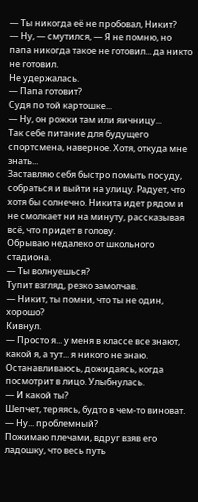— Ты никогда её не пробовал, Никит?
— Ну, — смутился, — Я не помню, но папа никогда такое не готовил... да никто не готовил.
Не удержалась.
— Папа готовит?
Судя по той картошке...
— Ну, он рожки там или яичницу...
Так себе питание для будущего спортсмена, наверное. Хотя, откуда мне знать...
Заставляю себя быстро помыть посуду, собраться и выйти на улицу. Радует, что хотя бы солнечно. Никита идет рядом и не смолкает ни на минуту, рассказывая всё, что придет в голову.
Обрываю недалеко от школьного стадиона.
— Ты волнуешься?
Тупит взгляд, резко замолчав.
— Никит, ты помни, что ты не один, хорошо?
Кивнул.
— Просто я... у меня в классе все знают, какой я, а тут... я никого не знаю.
Останавливаюсь, дожидаясь, когда посмотрит в лицо. Улыбнулась.
— И какой ты?
Шепчет, теряясь, будто в чем-то виноват.
— Ну... проблемный?
Пожимаю плечами, вдруг взяв его ладошку, что весь путь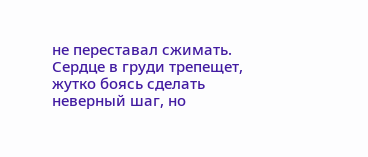не переставал сжимать. Сердце в груди трепещет, жутко боясь сделать неверный шаг, но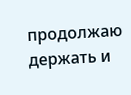продолжаю держать и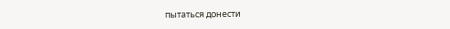пытаться донести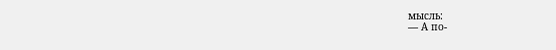мысль:
— А по-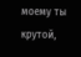моему ты крутой,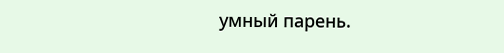умный парень.